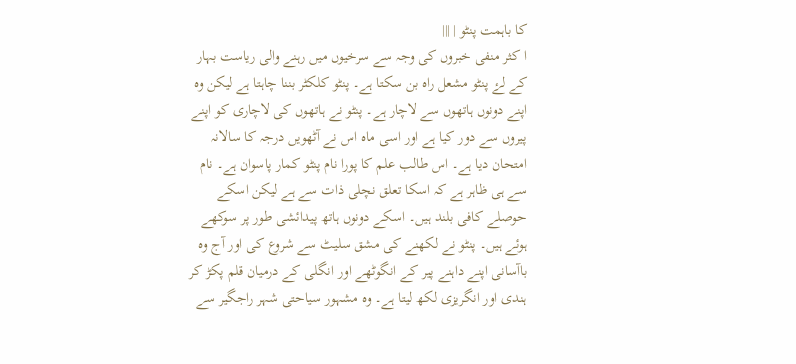کا باہمت پنٹو | |||
ا کثر منفی خبروں کی وجہ سے سرخیوں میں رہنے والی ریاست بہار کے لۓ پنٹو مشعل راہ بن سکتا ہے۔ پنٹو کلکٹر بننا چاہتا ہے لیکن وہ اپنے دونوں ہاتھوں سے لاچار ہے۔ پنٹو نے ہاتھوں کی لاچاری کو اپنے پیروں سے دور کیا ہے اور اسی ماہ اس نے آٹھویں درجہ کا سالانہ امتحان دیا ہے۔ اس طالب علم کا پورا نام پنٹو کمار پاسوان ہے۔ نام سے ہی ظاہر ہے کہ اسکا تعلق نچلی ذات سے ہے لیکن اسکے حوصلے کافی بلند ہیں۔ اسکے دونوں ہاتھ پیدائشی طور پر سوکھے ہوئے ہیں۔ پنٹو نے لکھنے کی مشق سلیٹ سے شروع کی اور آج وہ باآسانی اپنے داہنے پیر کے انگوٹھے اور انگلی کے درمیان قلم پکڑ کر ہندی اور انگریزی لکھ لیتا ہے۔ وہ مشہور سیاحتی شہر راجگیر سے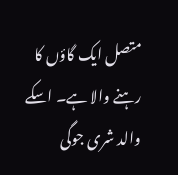متصل ایک گاؤں کا رہنے والا ہے۔ اسکے والد شری جوگی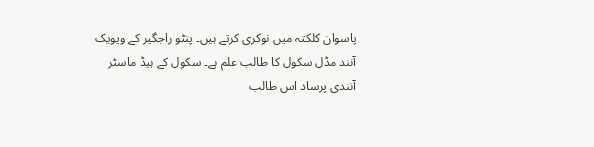پاسوان کلکتہ میں نوکری کرتے ہیں۔ پنٹو راجگیر کے ویویک آنند مڈل سکول کا طالب علم ہے۔ سکول کے ہیڈ ماسٹر آنندی پرساد اس طالب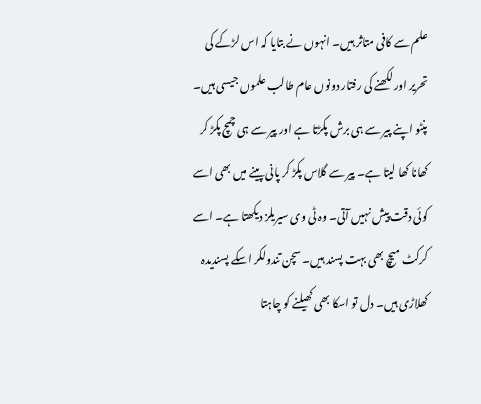علم سے کافی متاثر ہیں۔ انہوں نے بتایا کہ اس لڑکے کی تحریر اور لکھنے کی رفتار دونوں عام طالب علموں جیسی ہیں۔ پنٹو اپنے پیر سے ہی برش پکڑتا ہے اور پیر سے ہی چمچ پکڑ کر کھانا کھا لیتا ہے۔ پیر سے گلاس پکڑ کر پانی پینے میں بھی اسے کوئی دقت پیش نہیں آتی۔ وہ ٹی وی سیریلز دیکھتا ہے۔ اسے کرکٹ میچ بھی بہت پسند ہیں۔ سچن تندولکر اسکے پسندیدہ کھلاڑی ہیں۔ دل تو اسکا بھی کھیلنے کو چاہتا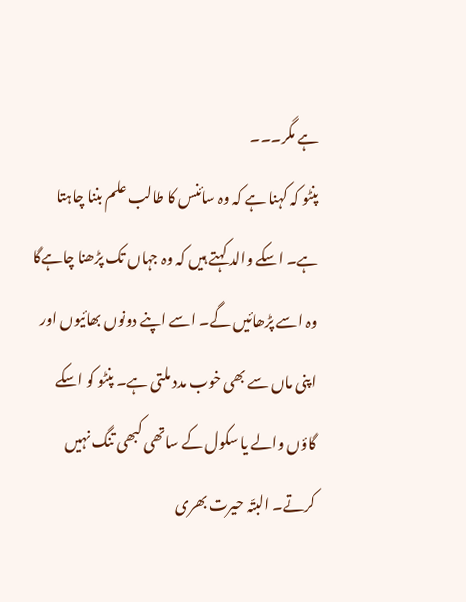ہے مگر۔۔۔
پنٹو کہ کہنا ہے کہ وہ سائنس کا طالب علم بننا چاہتا ہے۔ اسکے والد کہتے ہیں کہ وہ جہاں تک پڑھنا چاہےگا وہ اسے پڑھائیں گے۔ اسے اپنے دونوں بھائیوں اور اپنی ماں سے بھی خوب مدد ملتی ہے۔ پنٹو کو اسکے گاؤں والے یا سکول کے ساتھی کبھی تنگ نہیں کرتے۔ البتّہ حیرت بھری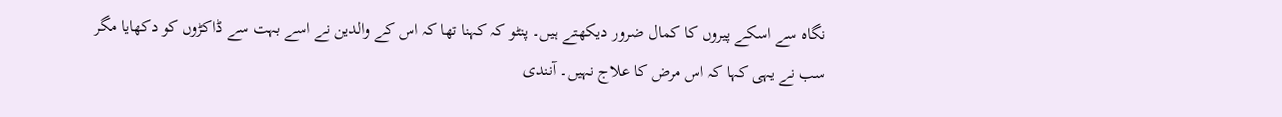نگاہ سے اسکے پیروں کا کمال ضرور دیکھتے ہیں۔ پنٹو کہ کہنا تھا کہ اس کے والدین نے اسے بہت سے ڈاکڑوں کو دکھایا مگر سب نے یہی کہا کہ اس مرض کا علاج نہیں۔ آنندی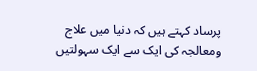پرساد کہتے ہیں کہ دنیا میں علاج ومعالجہ کی ایک سے ایک سہولتیں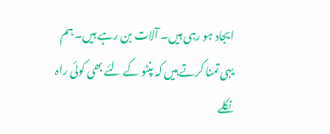ایجاد ہو رہی ہیں۔ آلات بن رہے ہیں۔ ہم یہی تمنا کرتے ہیں کہ پنٹو کے لئے بھی کوئی راہ نکلے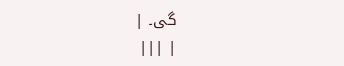گی۔ |
| |||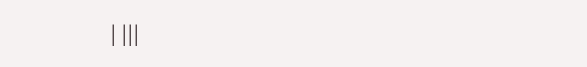| |||